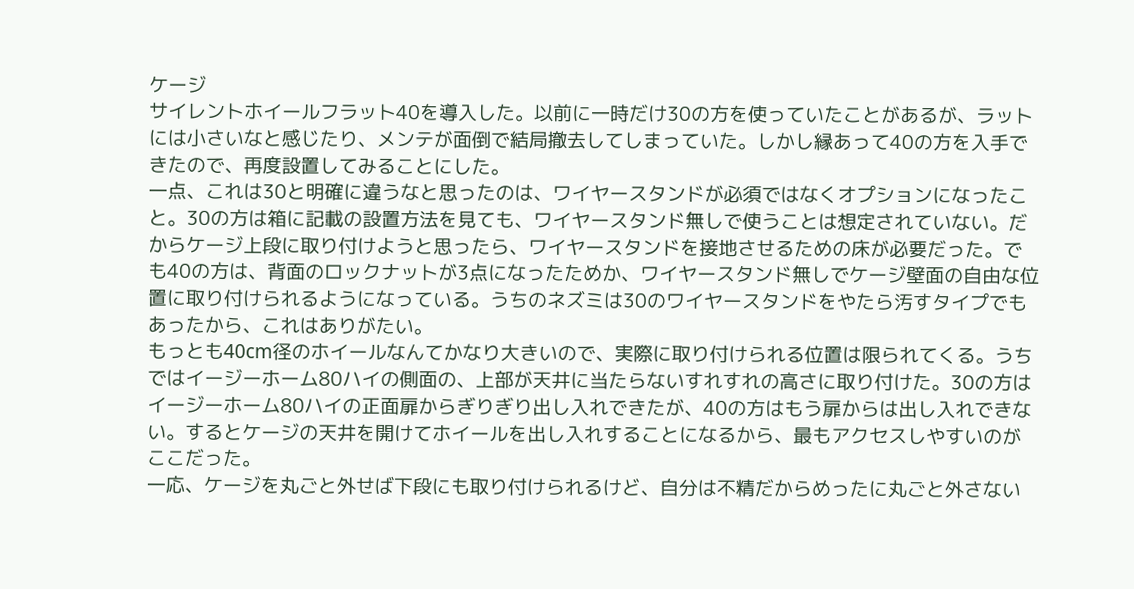ケージ
サイレントホイールフラット40を導入した。以前に一時だけ30の方を使っていたことがあるが、ラットには小さいなと感じたり、メンテが面倒で結局撤去してしまっていた。しかし縁あって40の方を入手できたので、再度設置してみることにした。
一点、これは30と明確に違うなと思ったのは、ワイヤースタンドが必須ではなくオプションになったこと。30の方は箱に記載の設置方法を見ても、ワイヤースタンド無しで使うことは想定されていない。だからケージ上段に取り付けようと思ったら、ワイヤースタンドを接地させるための床が必要だった。でも40の方は、背面のロックナットが3点になったためか、ワイヤースタンド無しでケージ壁面の自由な位置に取り付けられるようになっている。うちのネズミは30のワイヤースタンドをやたら汚すタイプでもあったから、これはありがたい。
もっとも40cm径のホイールなんてかなり大きいので、実際に取り付けられる位置は限られてくる。うちではイージーホーム80ハイの側面の、上部が天井に当たらないすれすれの高さに取り付けた。30の方はイージーホーム80ハイの正面扉からぎりぎり出し入れできたが、40の方はもう扉からは出し入れできない。するとケージの天井を開けてホイールを出し入れすることになるから、最もアクセスしやすいのがここだった。
一応、ケージを丸ごと外せば下段にも取り付けられるけど、自分は不精だからめったに丸ごと外さない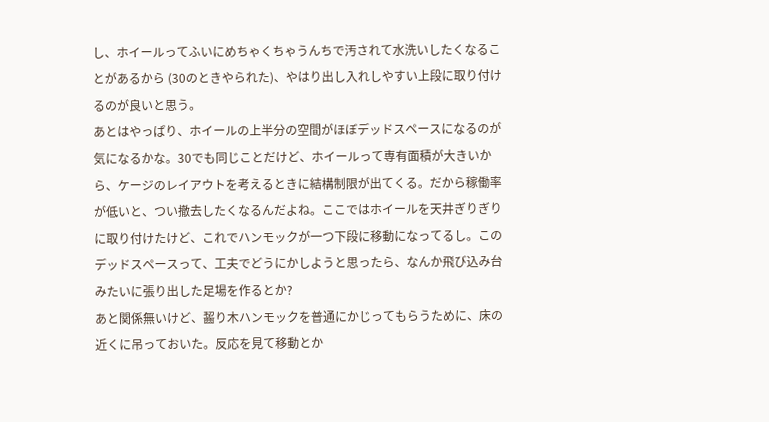し、ホイールってふいにめちゃくちゃうんちで汚されて水洗いしたくなることがあるから (30のときやられた)、やはり出し入れしやすい上段に取り付けるのが良いと思う。
あとはやっぱり、ホイールの上半分の空間がほぼデッドスペースになるのが気になるかな。30でも同じことだけど、ホイールって専有面積が大きいから、ケージのレイアウトを考えるときに結構制限が出てくる。だから稼働率が低いと、つい撤去したくなるんだよね。ここではホイールを天井ぎりぎりに取り付けたけど、これでハンモックが一つ下段に移動になってるし。このデッドスペースって、工夫でどうにかしようと思ったら、なんか飛び込み台みたいに張り出した足場を作るとか?
あと関係無いけど、齧り木ハンモックを普通にかじってもらうために、床の近くに吊っておいた。反応を見て移動とか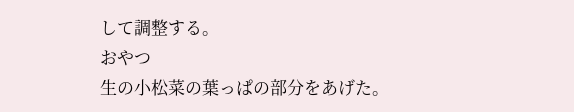して調整する。
おやつ
生の小松菜の葉っぱの部分をあげた。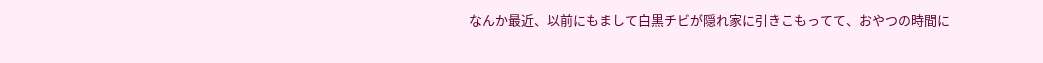なんか最近、以前にもまして白黒チビが隠れ家に引きこもってて、おやつの時間に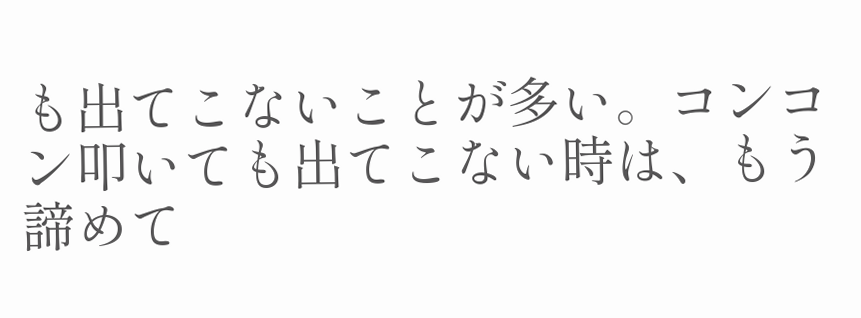も出てこないことが多い。コンコン叩いても出てこない時は、もう諦めて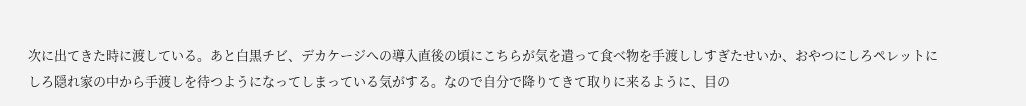次に出てきた時に渡している。あと白黒チビ、デカケージへの導入直後の頃にこちらが気を遣って食べ物を手渡ししすぎたせいか、おやつにしろペレットにしろ隠れ家の中から手渡しを待つようになってしまっている気がする。なので自分で降りてきて取りに来るように、目の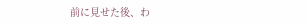前に見せた後、わ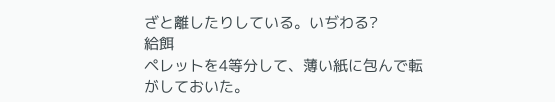ざと離したりしている。いぢわる?
給餌
ペレットを4等分して、薄い紙に包んで転がしておいた。